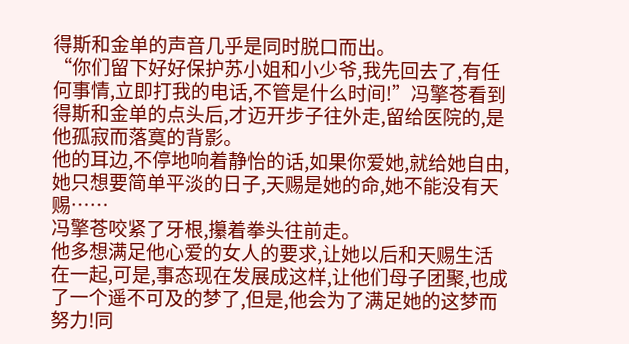得斯和金单的声音几乎是同时脱口而出。
“你们留下好好保护苏小姐和小少爷,我先回去了,有任何事情,立即打我的电话,不管是什么时间!”冯擎苍看到得斯和金单的点头后,才迈开步子往外走,留给医院的,是他孤寂而落寞的背影。
他的耳边,不停地响着静怡的话,如果你爱她,就给她自由,她只想要简单平淡的日子,天赐是她的命,她不能没有天赐……
冯擎苍咬紧了牙根,攥着拳头往前走。
他多想满足他心爱的女人的要求,让她以后和天赐生活在一起,可是,事态现在发展成这样,让他们母子团聚,也成了一个遥不可及的梦了,但是,他会为了满足她的这梦而努力!同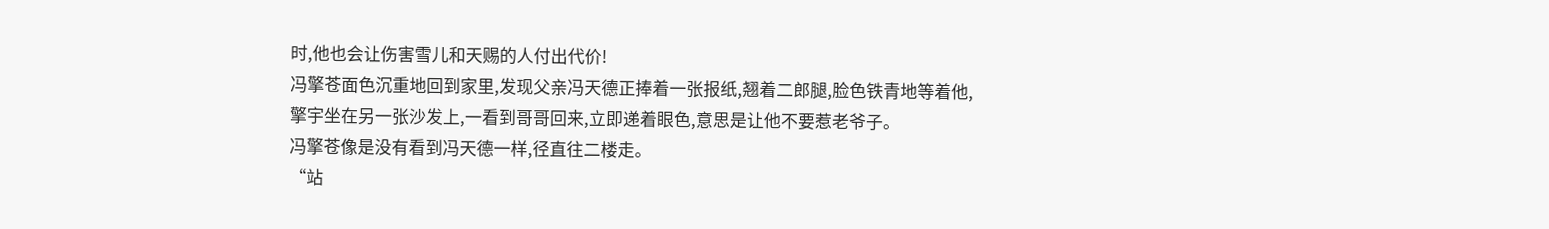时,他也会让伤害雪儿和天赐的人付出代价!
冯擎苍面色沉重地回到家里,发现父亲冯天德正捧着一张报纸,翘着二郎腿,脸色铁青地等着他,擎宇坐在另一张沙发上,一看到哥哥回来,立即递着眼色,意思是让他不要惹老爷子。
冯擎苍像是没有看到冯天德一样,径直往二楼走。
“站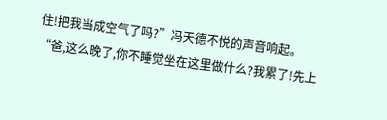住!把我当成空气了吗?”冯天德不悦的声音响起。
“爸,这么晚了,你不睡觉坐在这里做什么?我累了!先上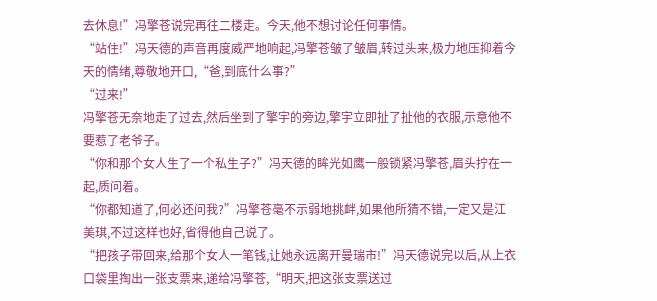去休息!”冯擎苍说完再往二楼走。今天,他不想讨论任何事情。
“站住!”冯天德的声音再度威严地响起,冯擎苍皱了皱眉,转过头来,极力地压抑着今天的情绪,尊敬地开口,“爸,到底什么事?”
“过来!”
冯擎苍无奈地走了过去,然后坐到了擎宇的旁边,擎宇立即扯了扯他的衣服,示意他不要惹了老爷子。
“你和那个女人生了一个私生子?”冯天德的眸光如鹰一般锁紧冯擎苍,眉头拧在一起,质问着。
“你都知道了,何必还问我?”冯擎苍毫不示弱地挑衅,如果他所猜不错,一定又是江美琪,不过这样也好,省得他自己说了。
“把孩子带回来,给那个女人一笔钱,让她永远离开曼瑞市!”冯天德说完以后,从上衣口袋里掏出一张支票来,递给冯擎苍,“明天,把这张支票送过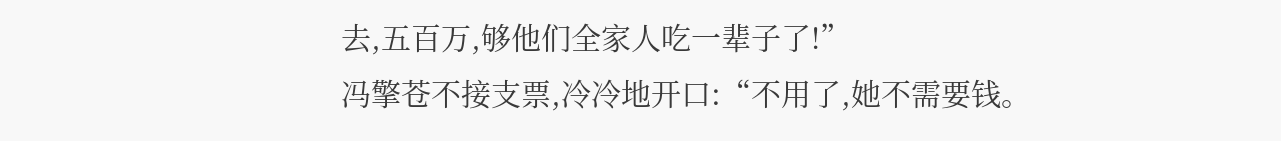去,五百万,够他们全家人吃一辈子了!”
冯擎苍不接支票,冷冷地开口:“不用了,她不需要钱。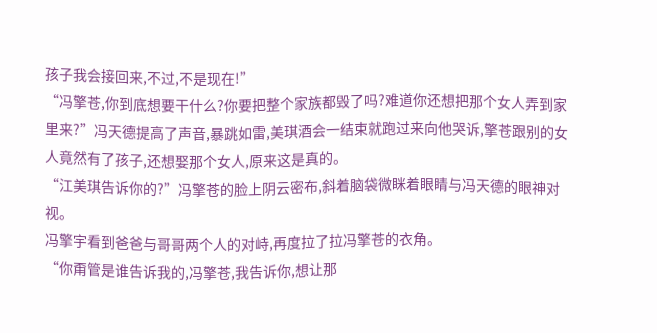孩子我会接回来,不过,不是现在!”
“冯擎苍,你到底想要干什么?你要把整个家族都毁了吗?难道你还想把那个女人弄到家里来?”冯天德提高了声音,暴跳如雷,美琪酒会一结束就跑过来向他哭诉,擎苍跟别的女人竟然有了孩子,还想娶那个女人,原来这是真的。
“江美琪告诉你的?”冯擎苍的脸上阴云密布,斜着脑袋微眯着眼睛与冯天德的眼神对视。
冯擎宇看到爸爸与哥哥两个人的对峙,再度拉了拉冯擎苍的衣角。
“你甭管是谁告诉我的,冯擎苍,我告诉你,想让那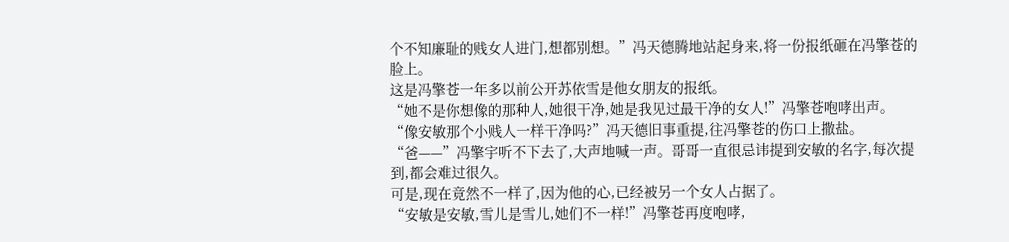个不知廉耻的贱女人进门,想都别想。”冯天德腾地站起身来,将一份报纸砸在冯擎苍的脸上。
这是冯擎苍一年多以前公开苏依雪是他女朋友的报纸。
“她不是你想像的那种人,她很干净,她是我见过最干净的女人!”冯擎苍咆哮出声。
“像安敏那个小贱人一样干净吗?”冯天德旧事重提,往冯擎苍的伤口上撒盐。
“爸——”冯擎宇听不下去了,大声地喊一声。哥哥一直很忌讳提到安敏的名字,每次提到,都会难过很久。
可是,现在竟然不一样了,因为他的心,已经被另一个女人占据了。
“安敏是安敏,雪儿是雪儿,她们不一样!”冯擎苍再度咆哮,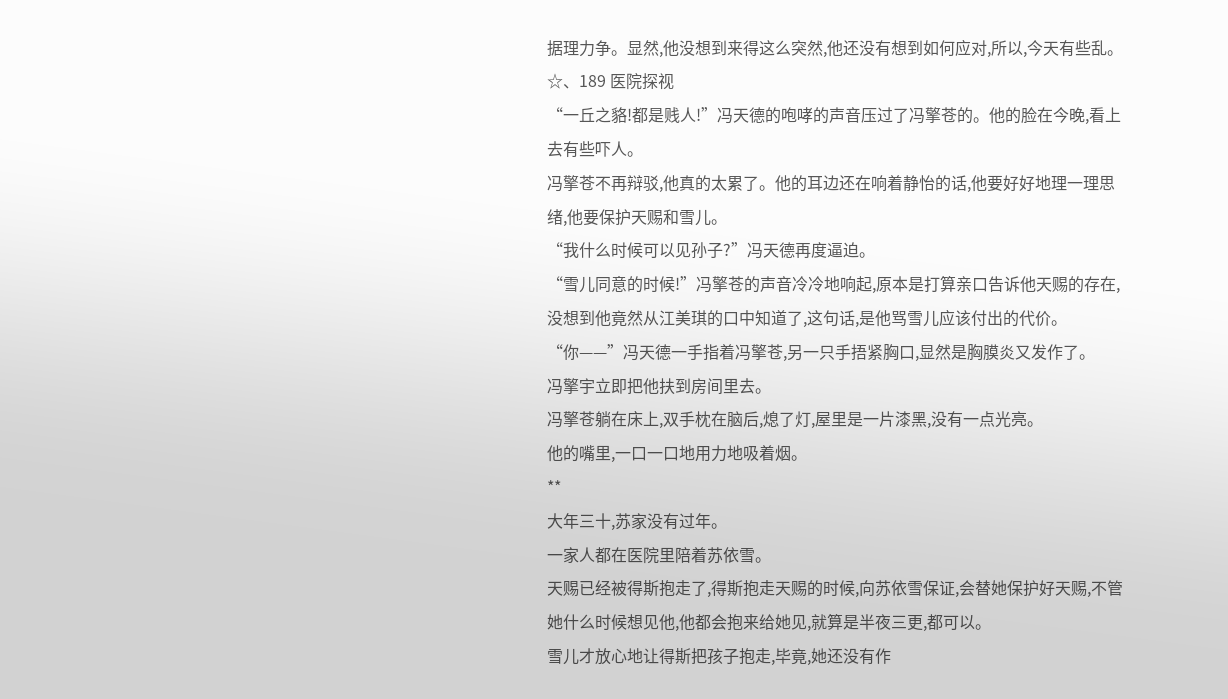据理力争。显然,他没想到来得这么突然,他还没有想到如何应对,所以,今天有些乱。
☆、189 医院探视
“一丘之貉!都是贱人!”冯天德的咆哮的声音压过了冯擎苍的。他的脸在今晚,看上去有些吓人。
冯擎苍不再辩驳,他真的太累了。他的耳边还在响着静怡的话,他要好好地理一理思绪,他要保护天赐和雪儿。
“我什么时候可以见孙子?”冯天德再度逼迫。
“雪儿同意的时候!”冯擎苍的声音冷冷地响起,原本是打算亲口告诉他天赐的存在,没想到他竟然从江美琪的口中知道了,这句话,是他骂雪儿应该付出的代价。
“你——”冯天德一手指着冯擎苍,另一只手捂紧胸口,显然是胸膜炎又发作了。
冯擎宇立即把他扶到房间里去。
冯擎苍躺在床上,双手枕在脑后,熄了灯,屋里是一片漆黑,没有一点光亮。
他的嘴里,一口一口地用力地吸着烟。
**
大年三十,苏家没有过年。
一家人都在医院里陪着苏依雪。
天赐已经被得斯抱走了,得斯抱走天赐的时候,向苏依雪保证,会替她保护好天赐,不管她什么时候想见他,他都会抱来给她见,就算是半夜三更,都可以。
雪儿才放心地让得斯把孩子抱走,毕竟,她还没有作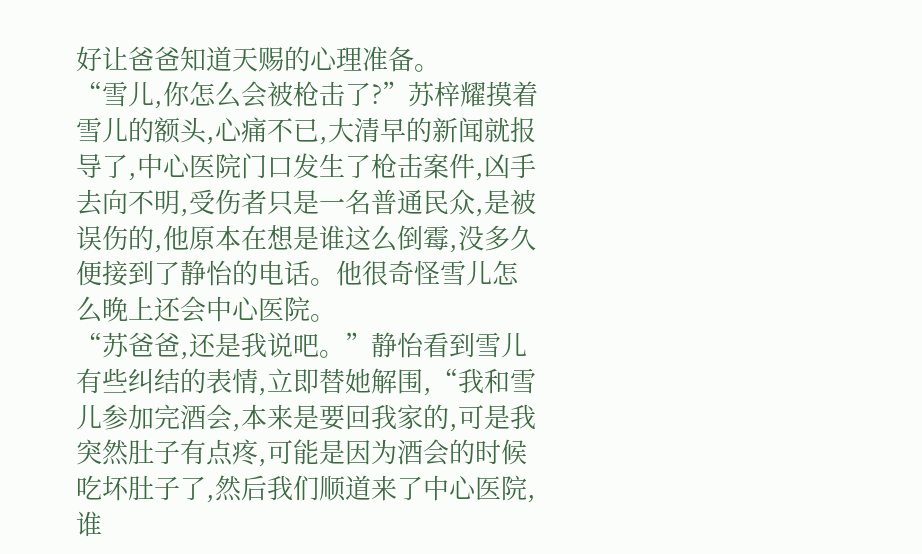好让爸爸知道天赐的心理准备。
“雪儿,你怎么会被枪击了?”苏梓耀摸着雪儿的额头,心痛不已,大清早的新闻就报导了,中心医院门口发生了枪击案件,凶手去向不明,受伤者只是一名普通民众,是被误伤的,他原本在想是谁这么倒霉,没多久便接到了静怡的电话。他很奇怪雪儿怎么晚上还会中心医院。
“苏爸爸,还是我说吧。”静怡看到雪儿有些纠结的表情,立即替她解围,“我和雪儿参加完酒会,本来是要回我家的,可是我突然肚子有点疼,可能是因为酒会的时候吃坏肚子了,然后我们顺道来了中心医院,谁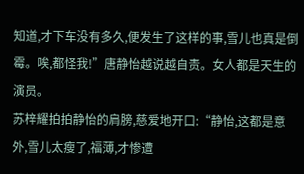知道,才下车没有多久,便发生了这样的事,雪儿也真是倒霉。唉,都怪我!”唐静怡越说越自责。女人都是天生的演员。
苏梓耀拍拍静怡的肩膀,慈爱地开口:“静怡,这都是意外,雪儿太瘦了,福薄,才惨遭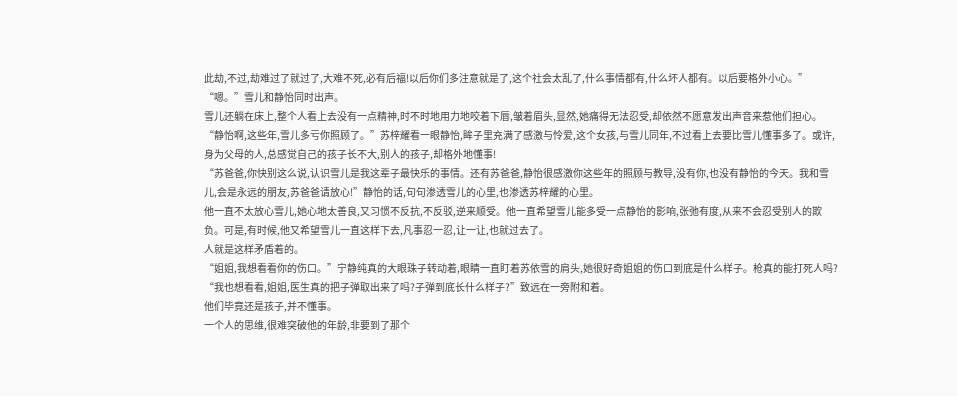此劫,不过,劫难过了就过了,大难不死,必有后福!以后你们多注意就是了,这个社会太乱了,什么事情都有,什么坏人都有。以后要格外小心。”
“嗯。”雪儿和静怡同时出声。
雪儿还躺在床上,整个人看上去没有一点精神,时不时地用力地咬着下唇,皱着眉头,显然,她痛得无法忍受,却依然不愿意发出声音来惹他们担心。
“静怡啊,这些年,雪儿多亏你照顾了。”苏梓耀看一眼静怡,眸子里充满了感激与怜爱,这个女孩,与雪儿同年,不过看上去要比雪儿懂事多了。或许,身为父母的人,总感觉自己的孩子长不大,别人的孩子,却格外地懂事!
“苏爸爸,你快别这么说,认识雪儿是我这辈子最快乐的事情。还有苏爸爸,静怡很感激你这些年的照顾与教导,没有你,也没有静怡的今天。我和雪儿,会是永远的朋友,苏爸爸请放心!”静怡的话,句句渗透雪儿的心里,也渗透苏梓耀的心里。
他一直不太放心雪儿,她心地太善良,又习惯不反抗,不反驳,逆来顺受。他一直希望雪儿能多受一点静怡的影响,张弛有度,从来不会忍受别人的欺负。可是,有时候,他又希望雪儿一直这样下去,凡事忍一忍,让一让,也就过去了。
人就是这样矛盾着的。
“姐姐,我想看看你的伤口。”宁静纯真的大眼珠子转动着,眼睛一直盯着苏依雪的肩头,她很好奇姐姐的伤口到底是什么样子。枪真的能打死人吗?
“我也想看看,姐姐,医生真的把子弹取出来了吗?子弹到底长什么样子?”致远在一旁附和着。
他们毕竟还是孩子,并不懂事。
一个人的思维,很难突破他的年龄,非要到了那个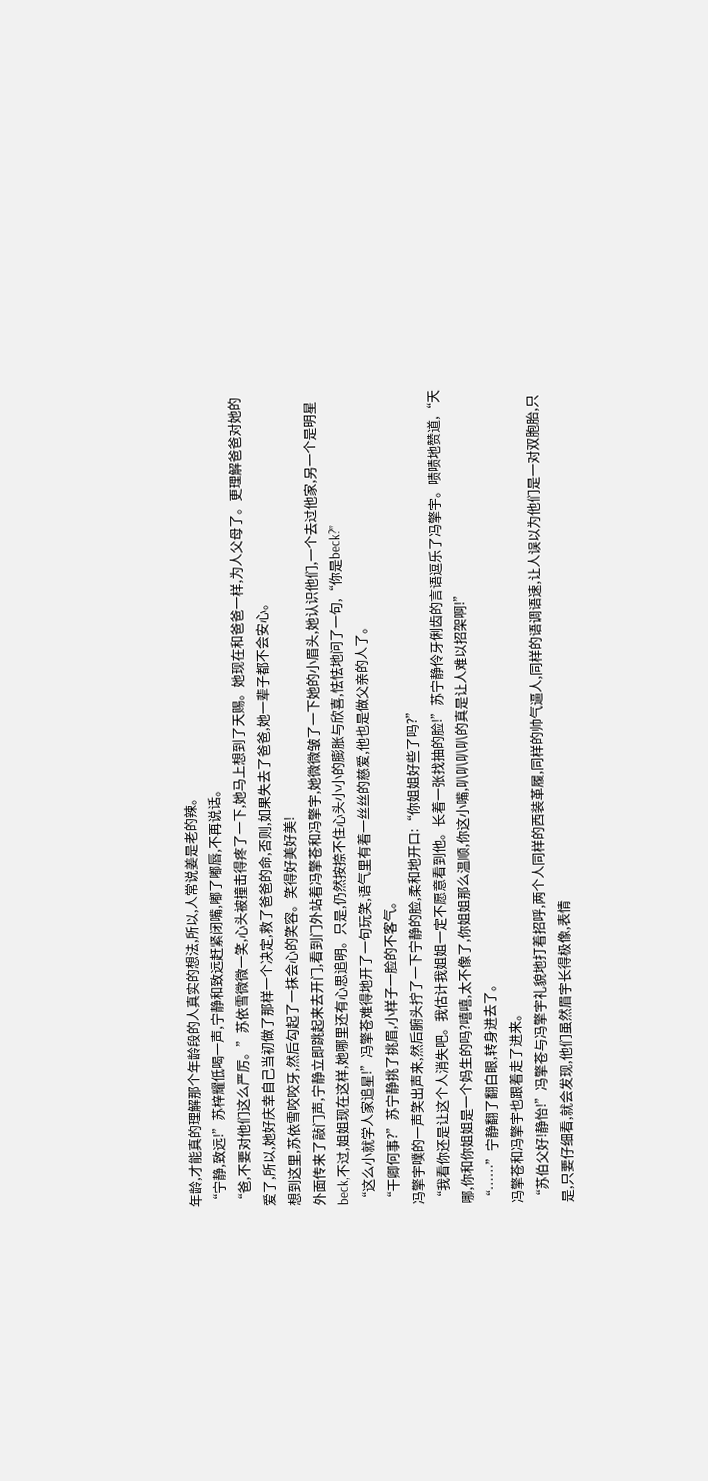年龄,才能真的理解那个年龄段的人真实的想法,所以,人常说姜是老的辣。
“宁静,致远!”苏梓耀低喝一声,宁静和致远赶紧闭嘴,嘟了嘟唇,不再说话。
“爸,不要对他们这么严厉。”苏依雪微微一笑,心头被撞击得疼了一下,她马上想到了天赐。她现在和爸爸一样,为人父母了。更理解爸爸对她的爱了,所以,她好庆幸自己当初做了那样一个决定,救了爸爸的命,否则,如果失去了爸爸,她一辈子都不会安心。
想到这里,苏依雪咬咬牙,然后勾起了一抹会心的笑容。笑得好美好美!
外面传来了敲门声,宁静立即跳起来去开门,看到门外站着冯擎苍和冯擎宇,她微微皱了一下她的小眉头,她认识他们,一个去过他家,另一个是明星beck,不过,姐姐现在这样,她哪里还有心思追明。只是,仍然按捺不住心头小小的膨胀与欣喜,怯怯地问了一句,“你是beck?”
“这么小就学人家追星!”冯擎苍难得地开了一句玩笑,语气里有着一丝丝的慈爱,他也是做父亲的人了。
“干卿何事?”苏宁静挑了挑眉,小样子一脸的不客气。
冯擎宇噗的一声笑出声来,然后腑头拧了一下宁静的脸,柔和地开口:“你姐姐好些了吗?”
“我看你还是让这个人消失吧。我估计我姐姐一定不愿意看到他。长着一张找抽的脸!”苏宁静伶牙俐齿的言语逗乐了冯擎宇。啧啧地赞道,“天哪,你和你姐姐是一个妈生的吗?嘻嘻,太不像了,你姐姐那么温顺,你这小嘴,叭叭叭叭的真是让人难以招架啊!”
“……”宁静翻了翻白眼,转身进去了。
冯擎苍和冯擎宇也跟着走了进来。
“苏伯父好!静怡!”冯擎苍与冯擎宇礼貌地打着招呼,两个人同样的西装革履,同样的帅气逼人,同样的语调语速,让人误以为他们是一对双胞胎,只是,只要仔细看,就会发现,他们虽然眉宇长得极像,表情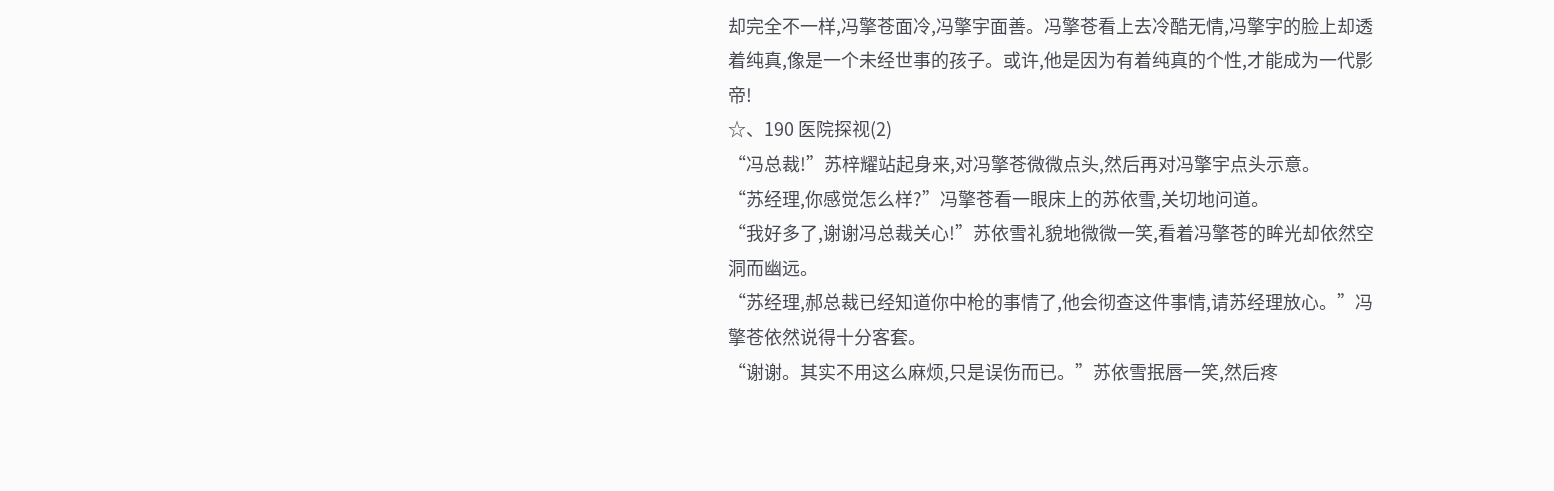却完全不一样,冯擎苍面冷,冯擎宇面善。冯擎苍看上去冷酷无情,冯擎宇的脸上却透着纯真,像是一个未经世事的孩子。或许,他是因为有着纯真的个性,才能成为一代影帝!
☆、190 医院探视(2)
“冯总裁!”苏梓耀站起身来,对冯擎苍微微点头,然后再对冯擎宇点头示意。
“苏经理,你感觉怎么样?”冯擎苍看一眼床上的苏依雪,关切地问道。
“我好多了,谢谢冯总裁关心!”苏依雪礼貌地微微一笑,看着冯擎苍的眸光却依然空洞而幽远。
“苏经理,郝总裁已经知道你中枪的事情了,他会彻查这件事情,请苏经理放心。”冯擎苍依然说得十分客套。
“谢谢。其实不用这么麻烦,只是误伤而已。”苏依雪抿唇一笑,然后疼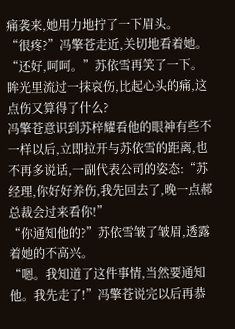痛袭来,她用力地拧了一下眉头。
“很疼?”冯擎苍走近,关切地看着她。
“还好,呵呵。”苏依雪再笑了一下。眸光里流过一抹哀伤,比起心头的痛,这点伤又算得了什么?
冯擎苍意识到苏梓耀看他的眼神有些不一样以后,立即拉开与苏依雪的距离,也不再多说话,一副代表公司的姿态:“苏经理,你好好养伤,我先回去了,晚一点郝总裁会过来看你!”
“你通知他的?”苏依雪皱了皱眉,透露着她的不高兴。
“嗯。我知道了这件事情,当然要通知他。我先走了!”冯擎苍说完以后再恭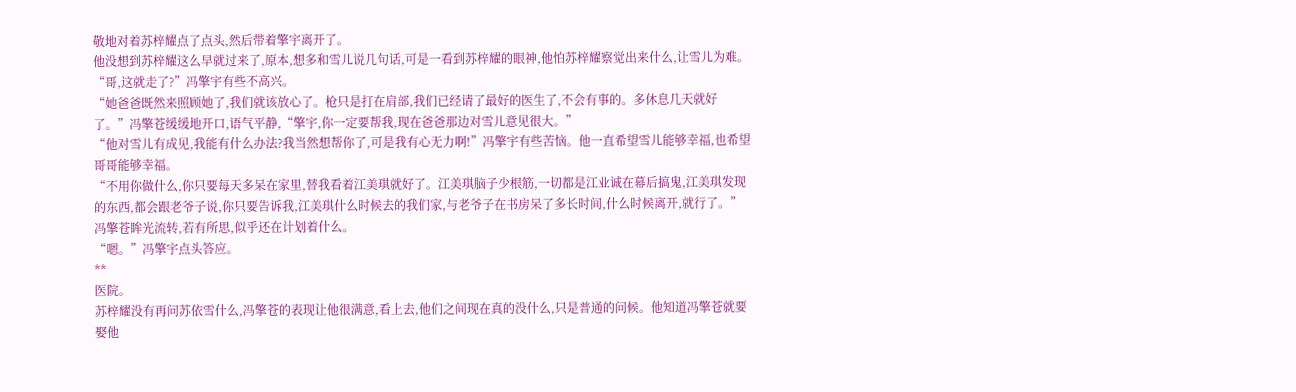敬地对着苏梓耀点了点头,然后带着擎宇离开了。
他没想到苏梓耀这么早就过来了,原本,想多和雪儿说几句话,可是一看到苏梓耀的眼神,他怕苏梓耀察觉出来什么,让雪儿为难。
“哥,这就走了?”冯擎宇有些不高兴。
“她爸爸既然来照顾她了,我们就该放心了。枪只是打在肩部,我们已经请了最好的医生了,不会有事的。多休息几天就好了。”冯擎苍缓缓地开口,语气平静,“擎宇,你一定要帮我,现在爸爸那边对雪儿意见很大。”
“他对雪儿有成见,我能有什么办法?我当然想帮你了,可是我有心无力啊!”冯擎宇有些苦恼。他一直希望雪儿能够幸福,也希望哥哥能够幸福。
“不用你做什么,你只要每天多呆在家里,替我看着江美琪就好了。江美琪脑子少根筋,一切都是江业诚在幕后搞鬼,江美琪发现的东西,都会跟老爷子说,你只要告诉我,江美琪什么时候去的我们家,与老爷子在书房呆了多长时间,什么时候离开,就行了。”冯擎苍眸光流转,若有所思,似乎还在计划着什么。
“嗯。”冯擎宇点头答应。
**
医院。
苏梓耀没有再问苏依雪什么,冯擎苍的表现让他很满意,看上去,他们之间现在真的没什么,只是普通的问候。他知道冯擎苍就要娶他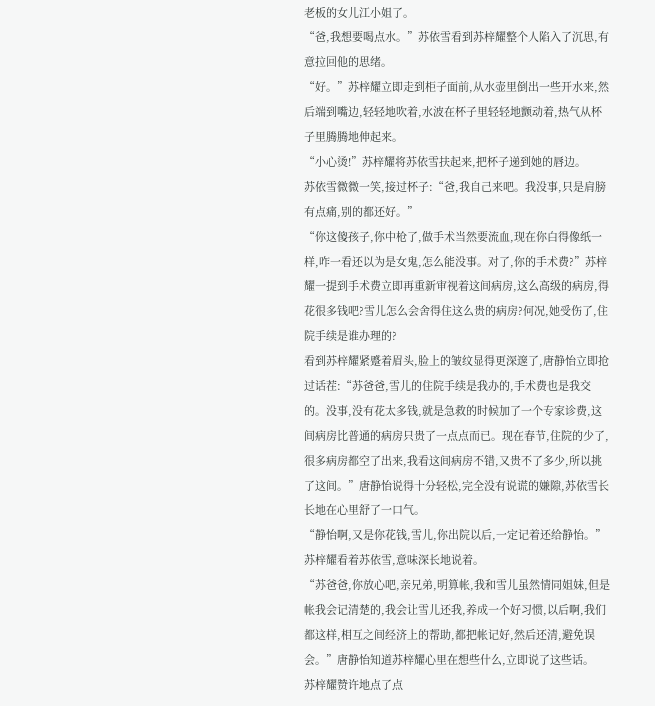老板的女儿江小姐了。
“爸,我想要喝点水。”苏依雪看到苏梓耀整个人陷入了沉思,有意拉回他的思绪。
“好。”苏梓耀立即走到柜子面前,从水壶里倒出一些开水来,然后端到嘴边,轻轻地吹着,水波在杯子里轻轻地颤动着,热气从杯子里腾腾地伸起来。
“小心烫!”苏梓耀将苏依雪扶起来,把杯子递到她的唇边。
苏依雪微微一笑,接过杯子:“爸,我自己来吧。我没事,只是肩膀有点痛,别的都还好。”
“你这傻孩子,你中枪了,做手术当然要流血,现在你白得像纸一样,咋一看还以为是女鬼,怎么能没事。对了,你的手术费?”苏梓耀一提到手术费立即再重新审视着这间病房,这么高级的病房,得花很多钱吧?雪儿怎么会舍得住这么贵的病房?何况,她受伤了,住院手续是谁办理的?
看到苏梓耀紧蹙着眉头,脸上的皱纹显得更深邃了,唐静怡立即抢过话茬:“苏爸爸,雪儿的住院手续是我办的,手术费也是我交的。没事,没有花太多钱,就是急救的时候加了一个专家诊费,这间病房比普通的病房只贵了一点点而已。现在春节,住院的少了,很多病房都空了出来,我看这间病房不错,又贵不了多少,所以挑了这间。”唐静怡说得十分轻松,完全没有说谎的嫌隙,苏依雪长长地在心里舒了一口气。
“静怡啊,又是你花钱,雪儿,你出院以后,一定记着还给静怡。”苏梓耀看着苏依雪,意味深长地说着。
“苏爸爸,你放心吧,亲兄弟,明算帐,我和雪儿虽然情同姐妹,但是帐我会记清楚的,我会让雪儿还我,养成一个好习惯,以后啊,我们都这样,相互之间经济上的帮助,都把帐记好,然后还清,避免误会。”唐静怡知道苏梓耀心里在想些什么,立即说了这些话。
苏梓耀赞许地点了点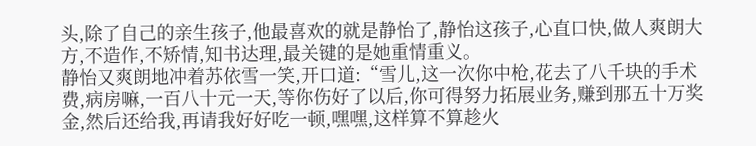头,除了自己的亲生孩子,他最喜欢的就是静怡了,静怡这孩子,心直口快,做人爽朗大方,不造作,不矫情,知书达理,最关键的是她重情重义。
静怡又爽朗地冲着苏依雪一笑,开口道:“雪儿,这一次你中枪,花去了八千块的手术费,病房嘛,一百八十元一天,等你伤好了以后,你可得努力拓展业务,赚到那五十万奖金,然后还给我,再请我好好吃一顿,嘿嘿,这样算不算趁火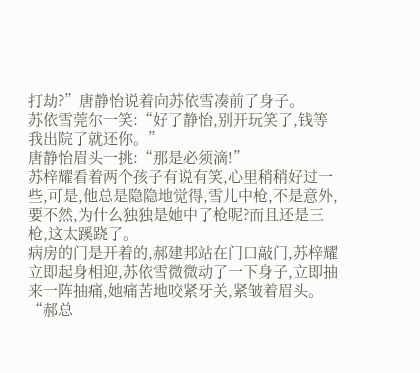打劫?”唐静怡说着向苏依雪凑前了身子。
苏依雪莞尔一笑:“好了静怡,别开玩笑了,钱等我出院了就还你。”
唐静怡眉头一挑:“那是必须滴!”
苏梓耀看着两个孩子有说有笑,心里稍稍好过一些,可是,他总是隐隐地觉得,雪儿中枪,不是意外,要不然,为什么独独是她中了枪呢?而且还是三枪,这太蹊跷了。
病房的门是开着的,郝建邦站在门口敲门,苏梓耀立即起身相迎,苏依雪微微动了一下身子,立即抽来一阵抽痛,她痛苦地咬紧牙关,紧皱着眉头。
“郝总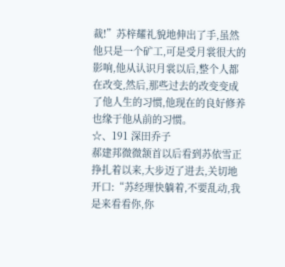裁!”苏梓耀礼貌地伸出了手,虽然他只是一个矿工,可是受月裳很大的影响,他从认识月裳以后,整个人都在改变,然后,那些过去的改变变成了他人生的习惯,他现在的良好修养也缘于他从前的习惯。
☆、191 深田乔子
郝建邦微微颔首以后看到苏依雪正挣扎着以来,大步迈了进去,关切地开口:“苏经理快躺着,不要乱动,我是来看看你,你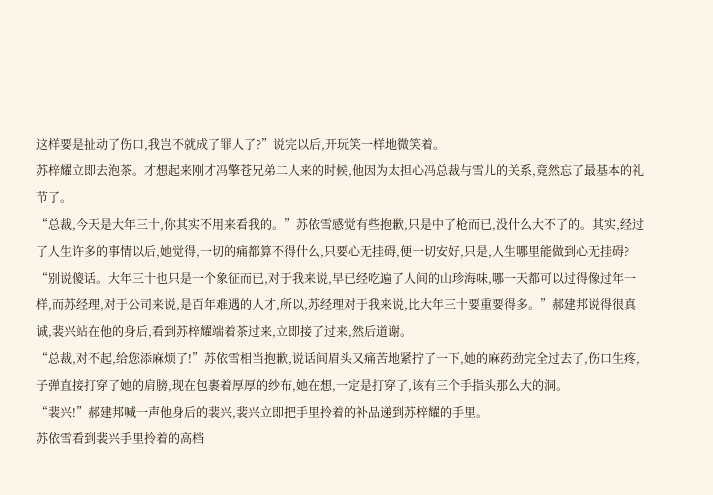这样要是扯动了伤口,我岂不就成了罪人了?”说完以后,开玩笑一样地微笑着。
苏梓耀立即去泡茶。才想起来刚才冯擎苍兄弟二人来的时候,他因为太担心冯总裁与雪儿的关系,竟然忘了最基本的礼节了。
“总裁,今天是大年三十,你其实不用来看我的。”苏依雪感觉有些抱歉,只是中了枪而已,没什么大不了的。其实,经过了人生许多的事情以后,她觉得,一切的痛都算不得什么,只要心无挂碍,便一切安好,只是,人生哪里能做到心无挂碍?
“别说傻话。大年三十也只是一个象征而已,对于我来说,早已经吃遍了人间的山珍海味,哪一天都可以过得像过年一样,而苏经理,对于公司来说,是百年难遇的人才,所以,苏经理对于我来说,比大年三十要重要得多。”郝建邦说得很真诚,裴兴站在他的身后,看到苏梓耀端着茶过来,立即接了过来,然后道谢。
“总裁,对不起,给您添麻烦了!”苏依雪相当抱歉,说话间眉头又痛苦地紧拧了一下,她的麻药劲完全过去了,伤口生疼,子弹直接打穿了她的肩膀,现在包裹着厚厚的纱布,她在想,一定是打穿了,该有三个手指头那么大的洞。
“裴兴!”郝建邦喊一声他身后的裴兴,裴兴立即把手里拎着的补品递到苏梓耀的手里。
苏依雪看到裴兴手里拎着的高档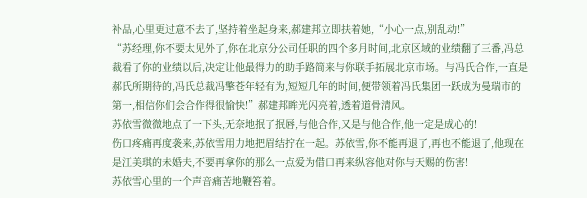补品,心里更过意不去了,坚持着坐起身来,郝建邦立即扶着她,“小心一点,别乱动!”
“苏经理,你不要太见外了,你在北京分公司任职的四个多月时间,北京区域的业绩翻了三番,冯总裁看了你的业绩以后,决定让他最得力的助手路简来与你联手拓展北京市场。与冯氏合作,一直是郝氏所期待的,冯氏总裁冯擎苍年轻有为,短短几年的时间,便带领着冯氏集团一跃成为曼瑞市的第一,相信你们会合作得很愉快!”郝建邦眸光闪亮着,透着道骨清风。
苏依雪微微地点了一下头,无奈地抿了抿唇,与他合作,又是与他合作,他一定是成心的!
伤口疼痛再度袭来,苏依雪用力地把眉结拧在一起。苏依雪,你不能再退了,再也不能退了,他现在是江美琪的未婚夫,不要再拿你的那么一点爱为借口再来纵容他对你与天赐的伤害!
苏依雪心里的一个声音痛苦地鞭笞着。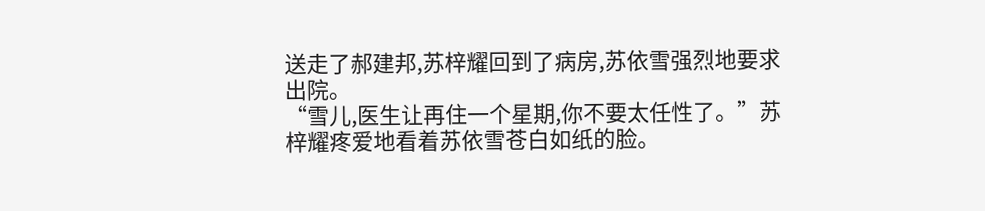送走了郝建邦,苏梓耀回到了病房,苏依雪强烈地要求出院。
“雪儿,医生让再住一个星期,你不要太任性了。”苏梓耀疼爱地看着苏依雪苍白如纸的脸。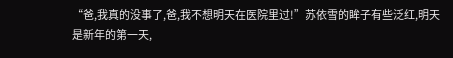“爸,我真的没事了,爸,我不想明天在医院里过!”苏依雪的眸子有些泛红,明天是新年的第一天,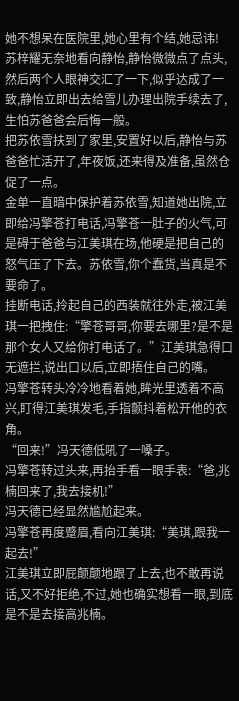她不想呆在医院里,她心里有个结,她忌讳!
苏梓耀无奈地看向静怡,静怡微微点了点头,然后两个人眼神交汇了一下,似乎达成了一致,静怡立即出去给雪儿办理出院手续去了,生怕苏爸爸会后悔一般。
把苏依雪扶到了家里,安置好以后,静怡与苏爸爸忙活开了,年夜饭,还来得及准备,虽然仓促了一点。
金单一直暗中保护着苏依雪,知道她出院,立即给冯擎苍打电话,冯擎苍一肚子的火气,可是碍于爸爸与江美琪在场,他硬是把自己的怒气压了下去。苏依雪,你个蠢货,当真是不要命了。
挂断电话,拎起自己的西装就往外走,被江美琪一把拽住:“擎苍哥哥,你要去哪里?是不是那个女人又给你打电话了。”江美琪急得口无遮拦,说出口以后,立即捂住自己的嘴。
冯擎苍转头冷冷地看着她,眸光里透着不高兴,盯得江美琪发毛,手指颤抖着松开他的衣角。
“回来!”冯天德低吼了一嗓子。
冯擎苍转过头来,再抬手看一眼手表:“爸,兆楠回来了,我去接机!”
冯天德已经显然尴尬起来。
冯擎苍再度蹙眉,看向江美琪:“美琪,跟我一起去!”
江美琪立即屁颠颠地跟了上去,也不敢再说话,又不好拒绝,不过,她也确实想看一眼,到底是不是去接高兆楠。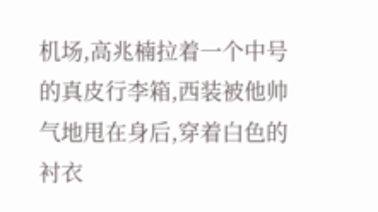机场,高兆楠拉着一个中号的真皮行李箱,西装被他帅气地甩在身后,穿着白色的衬衣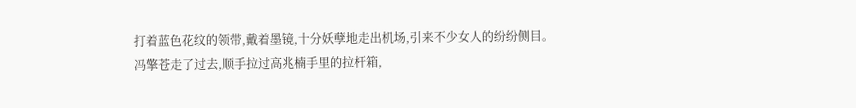打着蓝色花纹的领带,戴着墨镜,十分妖孽地走出机场,引来不少女人的纷纷侧目。
冯擎苍走了过去,顺手拉过高兆楠手里的拉杆箱,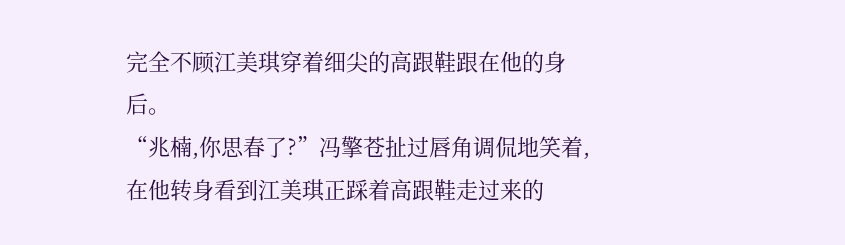完全不顾江美琪穿着细尖的高跟鞋跟在他的身后。
“兆楠,你思春了?”冯擎苍扯过唇角调侃地笑着,在他转身看到江美琪正踩着高跟鞋走过来的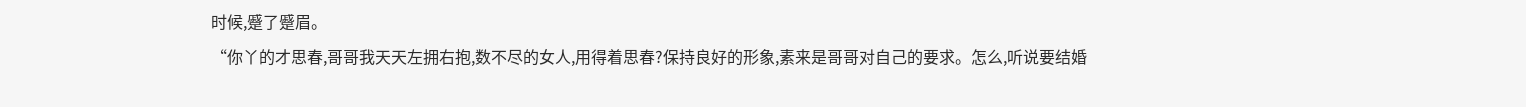时候,蹙了蹙眉。
“你丫的才思春,哥哥我天天左拥右抱,数不尽的女人,用得着思春?保持良好的形象,素来是哥哥对自己的要求。怎么,听说要结婚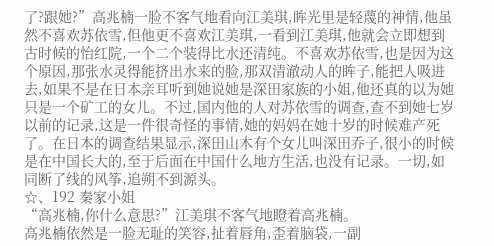了?跟她?”高兆楠一脸不客气地看向江美琪,眸光里是轻蔑的神情,他虽然不喜欢苏依雪,但他更不喜欢江美琪,一看到江美琪,他就会立即想到古时候的怡红院,一个二个装得比水还清纯。不喜欢苏依雪,也是因为这个原因,那张水灵得能挤出水来的脸,那双清澈动人的眸子,能把人吸进去,如果不是在日本亲耳听到她说她是深田家族的小姐,他还真的以为她只是一个矿工的女儿。不过,国内他的人对苏依雪的调查,查不到她七岁以前的记录,这是一件很奇怪的事情,她的妈妈在她十岁的时候难产死了。在日本的调查结果显示,深田山木有个女儿叫深田乔子,很小的时候是在中国长大的,至于后面在中国什么地方生活,也没有记录。一切,如同断了线的风筝,追朔不到源头。
☆、192 秦家小姐
“高兆楠,你什么意思?”江美琪不客气地瞪着高兆楠。
高兆楠依然是一脸无耻的笑容,扯着唇角,歪着脑袋,一副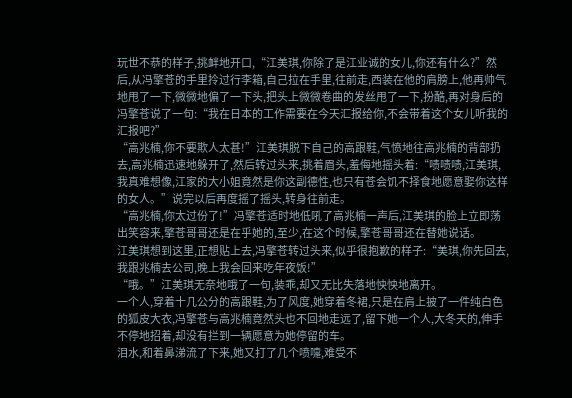玩世不恭的样子,挑衅地开口,“江美琪,你除了是江业诚的女儿,你还有什么?”然后,从冯擎苍的手里拎过行李箱,自己拉在手里,往前走,西装在他的肩膀上,他再帅气地甩了一下,微微地偏了一下头,把头上微微卷曲的发丝甩了一下,扮酷,再对身后的冯擎苍说了一句:“我在日本的工作需要在今天汇报给你,不会带着这个女儿听我的汇报吧?”
“高兆楠,你不要欺人太甚!”江美琪脱下自己的高跟鞋,气愤地往高兆楠的背部扔去,高兆楠迅速地躲开了,然后转过头来,挑着眉头,羞侮地摇头着:“啧啧啧,江美琪,我真难想像,江家的大小姐竟然是你这副德性,也只有苍会饥不择食地愿意娶你这样的女人。”说完以后再度摇了摇头,转身往前走。
“高兆楠,你太过份了!”冯擎苍适时地低吼了高兆楠一声后,江美琪的脸上立即荡出笑容来,擎苍哥哥还是在乎她的,至少,在这个时候,擎苍哥哥还在替她说话。
江美琪想到这里,正想贴上去,冯擎苍转过头来,似乎很抱歉的样子:“美琪,你先回去,我跟兆楠去公司,晚上我会回来吃年夜饭!”
“哦。”江美琪无奈地哦了一句,装乖,却又无比失落地怏怏地离开。
一个人,穿着十几公分的高跟鞋,为了风度,她穿着冬裙,只是在肩上披了一件纯白色的狐皮大衣,冯擎苍与高兆楠竟然头也不回地走远了,留下她一个人,大冬天的,伸手不停地招着,却没有拦到一辆愿意为她停留的车。
泪水,和着鼻涕流了下来,她又打了几个喷嚏,难受不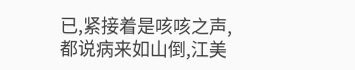已,紧接着是咳咳之声,都说病来如山倒,江美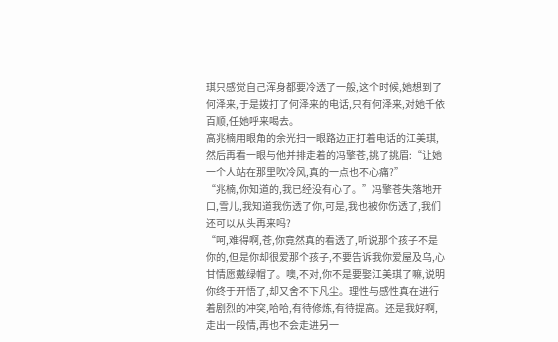琪只感觉自己浑身都要冷透了一般,这个时候,她想到了何泽来,于是拨打了何泽来的电话,只有何泽来,对她千依百顺,任她呼来喝去。
高兆楠用眼角的余光扫一眼路边正打着电话的江美琪,然后再看一眼与他并排走着的冯擎苍,挑了挑眉:“让她一个人站在那里吹冷风,真的一点也不心痛?”
“兆楠,你知道的,我已经没有心了。”冯擎苍失落地开口,雪儿,我知道我伤透了你,可是,我也被你伤透了,我们还可以从头再来吗?
“呵,难得啊,苍,你竟然真的看透了,听说那个孩子不是你的,但是你却很爱那个孩子,不要告诉我你爱屋及乌,心甘情愿戴绿帽了。噢,不对,你不是要娶江美琪了嘛,说明你终于开悟了,却又舍不下凡尘。理性与感性真在进行着剧烈的冲突,哈哈,有待修炼,有待提高。还是我好啊,走出一段情,再也不会走进另一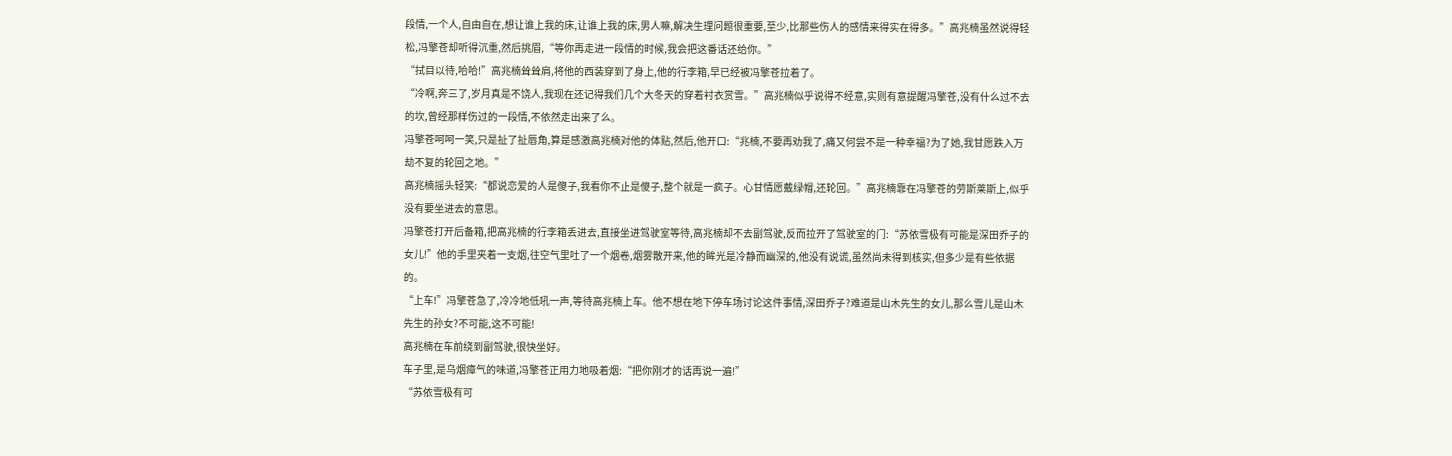段情,一个人,自由自在,想让谁上我的床,让谁上我的床,男人嘛,解决生理问题很重要,至少,比那些伤人的感情来得实在得多。”高兆楠虽然说得轻松,冯擎苍却听得沉重,然后挑眉,“等你再走进一段情的时候,我会把这番话还给你。”
“拭目以待,哈哈!”高兆楠耸耸肩,将他的西装穿到了身上,他的行李箱,早已经被冯擎苍拉着了。
“冷啊,奔三了,岁月真是不饶人,我现在还记得我们几个大冬天的穿着衬衣赏雪。”高兆楠似乎说得不经意,实则有意提醒冯擎苍,没有什么过不去的坎,曾经那样伤过的一段情,不依然走出来了么。
冯擎苍呵呵一笑,只是扯了扯唇角,算是感激高兆楠对他的体贴,然后,他开口:“兆楠,不要再劝我了,痛又何尝不是一种幸福?为了她,我甘愿跌入万劫不复的轮回之地。”
高兆楠摇头轻笑:“都说恋爱的人是傻子,我看你不止是傻子,整个就是一疯子。心甘情愿戴绿帽,还轮回。”高兆楠靠在冯擎苍的劳斯莱斯上,似乎没有要坐进去的意思。
冯擎苍打开后备箱,把高兆楠的行李箱丢进去,直接坐进驾驶室等待,高兆楠却不去副驾驶,反而拉开了驾驶室的门:“苏依雪极有可能是深田乔子的女儿!”他的手里夹着一支烟,往空气里吐了一个烟卷,烟雾散开来,他的眸光是冷静而幽深的,他没有说谎,虽然尚未得到核实,但多少是有些依据的。
“上车!”冯擎苍急了,冷冷地低吼一声,等待高兆楠上车。他不想在地下停车场讨论这件事情,深田乔子?难道是山木先生的女儿,那么雪儿是山木先生的孙女?不可能,这不可能!
高兆楠在车前绕到副驾驶,很快坐好。
车子里,是乌烟瘴气的味道,冯擎苍正用力地吸着烟:“把你刚才的话再说一遍!”
“苏依雪极有可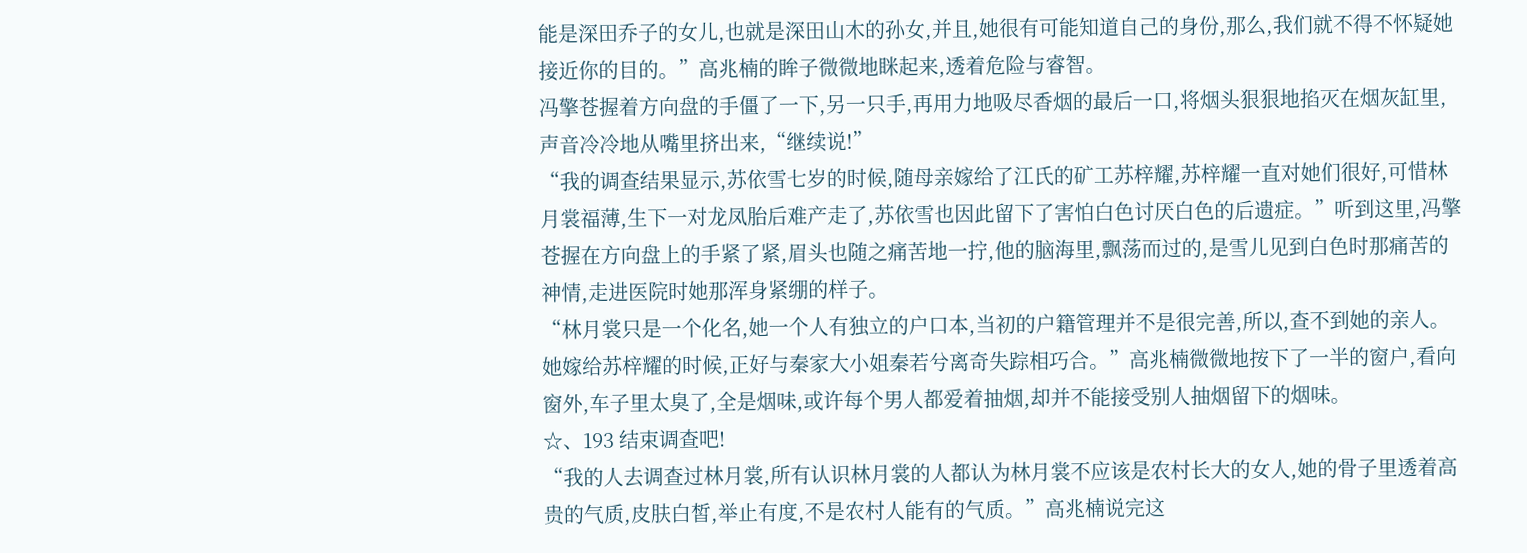能是深田乔子的女儿,也就是深田山木的孙女,并且,她很有可能知道自己的身份,那么,我们就不得不怀疑她接近你的目的。”高兆楠的眸子微微地眯起来,透着危险与睿智。
冯擎苍握着方向盘的手僵了一下,另一只手,再用力地吸尽香烟的最后一口,将烟头狠狠地掐灭在烟灰缸里,声音冷冷地从嘴里挤出来,“继续说!”
“我的调查结果显示,苏依雪七岁的时候,随母亲嫁给了江氏的矿工苏梓耀,苏梓耀一直对她们很好,可惜林月裳福薄,生下一对龙凤胎后难产走了,苏依雪也因此留下了害怕白色讨厌白色的后遗症。”听到这里,冯擎苍握在方向盘上的手紧了紧,眉头也随之痛苦地一拧,他的脑海里,飘荡而过的,是雪儿见到白色时那痛苦的神情,走进医院时她那浑身紧绷的样子。
“林月裳只是一个化名,她一个人有独立的户口本,当初的户籍管理并不是很完善,所以,查不到她的亲人。她嫁给苏梓耀的时候,正好与秦家大小姐秦若兮离奇失踪相巧合。”高兆楠微微地按下了一半的窗户,看向窗外,车子里太臭了,全是烟味,或许每个男人都爱着抽烟,却并不能接受别人抽烟留下的烟味。
☆、193 结束调查吧!
“我的人去调查过林月裳,所有认识林月裳的人都认为林月裳不应该是农村长大的女人,她的骨子里透着高贵的气质,皮肤白皙,举止有度,不是农村人能有的气质。”高兆楠说完这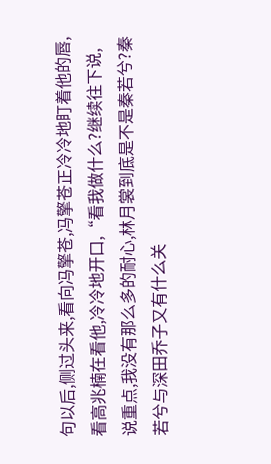句以后,侧过头来,看向冯擎苍,冯擎苍正冷冷地盯着他的唇,看高兆楠在看他,冷冷地开口,“看我做什么?继续往下说,说重点,我没有那么多的耐心,林月裳到底是不是秦若兮?秦若兮与深田乔子又有什么关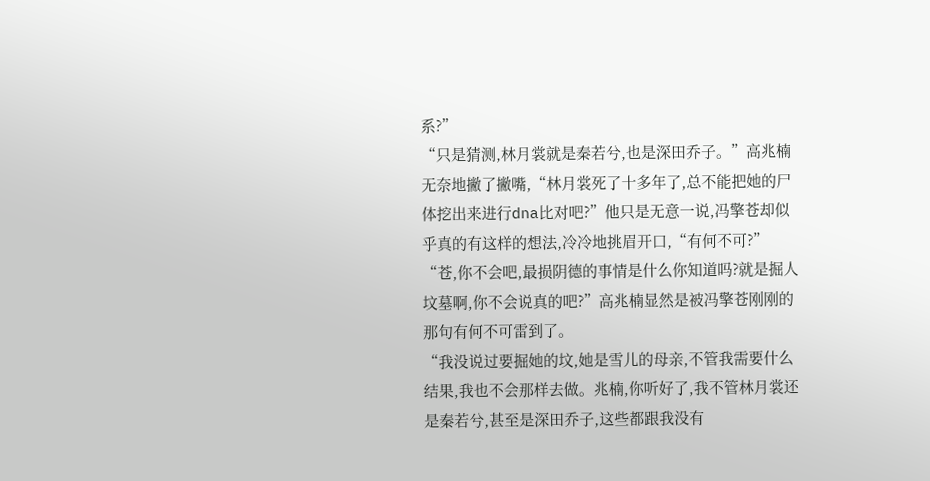系?”
“只是猜测,林月裳就是秦若兮,也是深田乔子。”高兆楠无奈地撇了撇嘴,“林月裳死了十多年了,总不能把她的尸体挖出来进行dna比对吧?”他只是无意一说,冯擎苍却似乎真的有这样的想法,冷冷地挑眉开口,“有何不可?”
“苍,你不会吧,最损阴德的事情是什么你知道吗?就是掘人坟墓啊,你不会说真的吧?”高兆楠显然是被冯擎苍刚刚的那句有何不可雷到了。
“我没说过要掘她的坟,她是雪儿的母亲,不管我需要什么结果,我也不会那样去做。兆楠,你听好了,我不管林月裳还是秦若兮,甚至是深田乔子,这些都跟我没有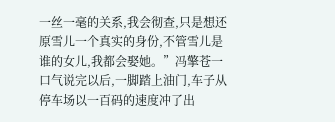一丝一毫的关系,我会彻查,只是想还原雪儿一个真实的身份,不管雪儿是谁的女儿,我都会娶她。”冯擎苍一口气说完以后,一脚踏上油门,车子从停车场以一百码的速度冲了出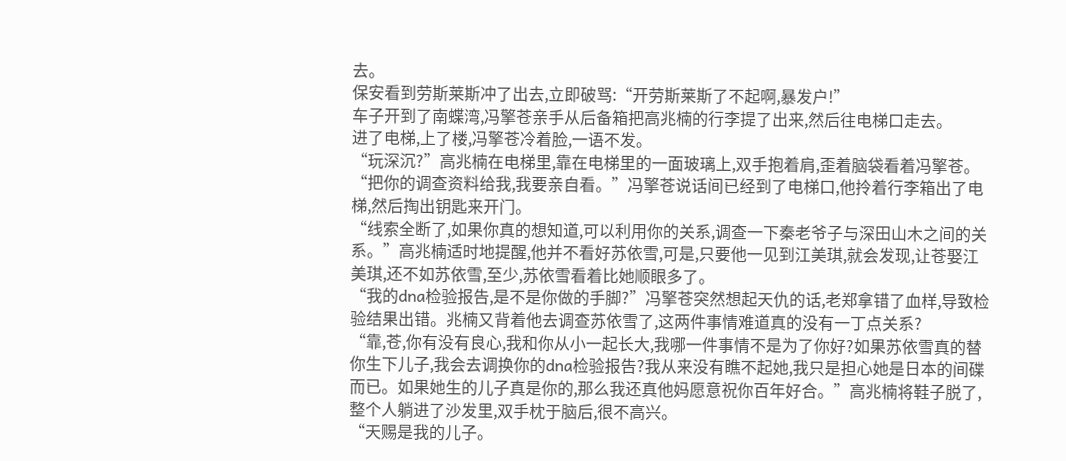去。
保安看到劳斯莱斯冲了出去,立即破骂:“开劳斯莱斯了不起啊,暴发户!”
车子开到了南蝶湾,冯擎苍亲手从后备箱把高兆楠的行李提了出来,然后往电梯口走去。
进了电梯,上了楼,冯擎苍冷着脸,一语不发。
“玩深沉?”高兆楠在电梯里,靠在电梯里的一面玻璃上,双手抱着肩,歪着脑袋看着冯擎苍。
“把你的调查资料给我,我要亲自看。”冯擎苍说话间已经到了电梯口,他拎着行李箱出了电梯,然后掏出钥匙来开门。
“线索全断了,如果你真的想知道,可以利用你的关系,调查一下秦老爷子与深田山木之间的关系。”高兆楠适时地提醒,他并不看好苏依雪,可是,只要他一见到江美琪,就会发现,让苍娶江美琪,还不如苏依雪,至少,苏依雪看着比她顺眼多了。
“我的dna检验报告,是不是你做的手脚?”冯擎苍突然想起天仇的话,老郑拿错了血样,导致检验结果出错。兆楠又背着他去调查苏依雪了,这两件事情难道真的没有一丁点关系?
“靠,苍,你有没有良心,我和你从小一起长大,我哪一件事情不是为了你好?如果苏依雪真的替你生下儿子,我会去调换你的dna检验报告?我从来没有瞧不起她,我只是担心她是日本的间碟而已。如果她生的儿子真是你的,那么我还真他妈愿意祝你百年好合。”高兆楠将鞋子脱了,整个人躺进了沙发里,双手枕于脑后,很不高兴。
“天赐是我的儿子。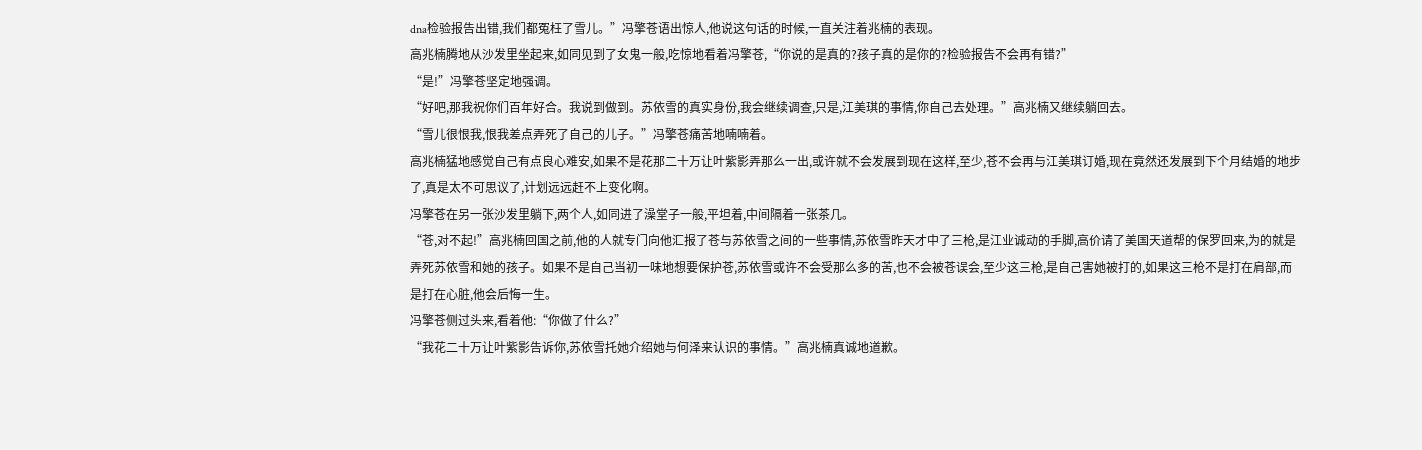dna检验报告出错,我们都冤枉了雪儿。”冯擎苍语出惊人,他说这句话的时候,一直关注着兆楠的表现。
高兆楠腾地从沙发里坐起来,如同见到了女鬼一般,吃惊地看着冯擎苍,“你说的是真的?孩子真的是你的?检验报告不会再有错?”
“是!”冯擎苍坚定地强调。
“好吧,那我祝你们百年好合。我说到做到。苏依雪的真实身份,我会继续调查,只是,江美琪的事情,你自己去处理。”高兆楠又继续躺回去。
“雪儿很恨我,恨我差点弄死了自己的儿子。”冯擎苍痛苦地喃喃着。
高兆楠猛地感觉自己有点良心难安,如果不是花那二十万让叶紫影弄那么一出,或许就不会发展到现在这样,至少,苍不会再与江美琪订婚,现在竟然还发展到下个月结婚的地步了,真是太不可思议了,计划远远赶不上变化啊。
冯擎苍在另一张沙发里躺下,两个人,如同进了澡堂子一般,平坦着,中间隔着一张茶几。
“苍,对不起!”高兆楠回国之前,他的人就专门向他汇报了苍与苏依雪之间的一些事情,苏依雪昨天才中了三枪,是江业诚动的手脚,高价请了美国天道帮的保罗回来,为的就是弄死苏依雪和她的孩子。如果不是自己当初一味地想要保护苍,苏依雪或许不会受那么多的苦,也不会被苍误会,至少这三枪,是自己害她被打的,如果这三枪不是打在肩部,而是打在心脏,他会后悔一生。
冯擎苍侧过头来,看着他:“你做了什么?”
“我花二十万让叶紫影告诉你,苏依雪托她介绍她与何泽来认识的事情。”高兆楠真诚地道歉。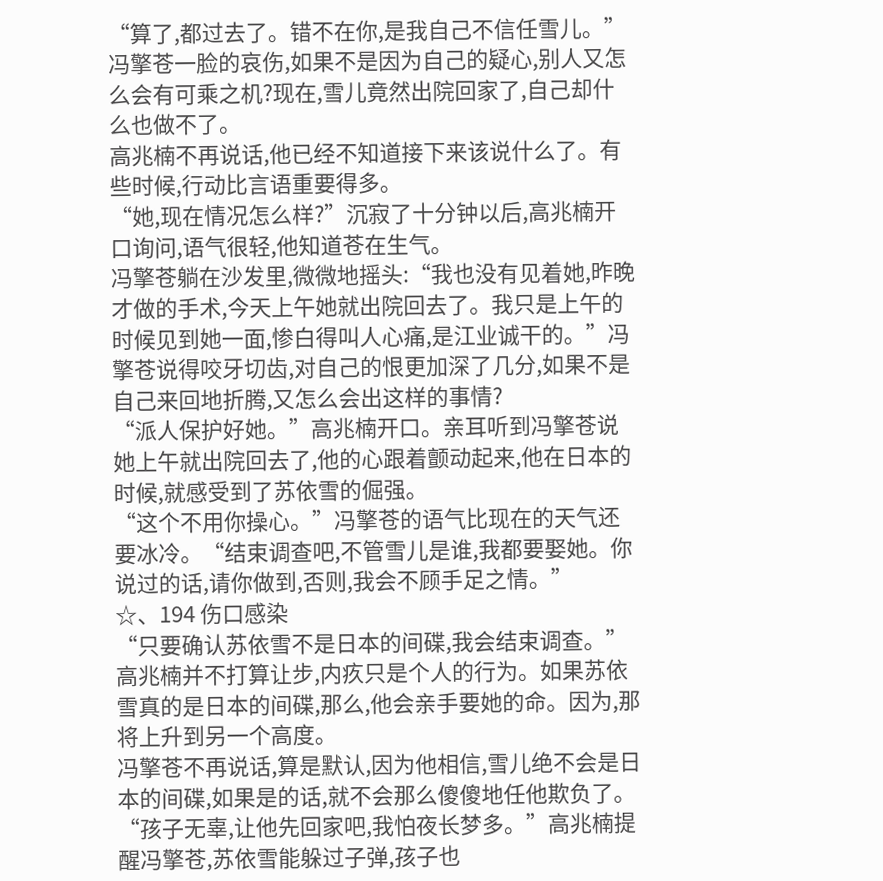“算了,都过去了。错不在你,是我自己不信任雪儿。”冯擎苍一脸的哀伤,如果不是因为自己的疑心,别人又怎么会有可乘之机?现在,雪儿竟然出院回家了,自己却什么也做不了。
高兆楠不再说话,他已经不知道接下来该说什么了。有些时候,行动比言语重要得多。
“她,现在情况怎么样?”沉寂了十分钟以后,高兆楠开口询问,语气很轻,他知道苍在生气。
冯擎苍躺在沙发里,微微地摇头:“我也没有见着她,昨晚才做的手术,今天上午她就出院回去了。我只是上午的时候见到她一面,惨白得叫人心痛,是江业诚干的。”冯擎苍说得咬牙切齿,对自己的恨更加深了几分,如果不是自己来回地折腾,又怎么会出这样的事情?
“派人保护好她。”高兆楠开口。亲耳听到冯擎苍说她上午就出院回去了,他的心跟着颤动起来,他在日本的时候,就感受到了苏依雪的倔强。
“这个不用你操心。”冯擎苍的语气比现在的天气还要冰冷。“结束调查吧,不管雪儿是谁,我都要娶她。你说过的话,请你做到,否则,我会不顾手足之情。”
☆、194 伤口感染
“只要确认苏依雪不是日本的间碟,我会结束调查。”高兆楠并不打算让步,内疚只是个人的行为。如果苏依雪真的是日本的间碟,那么,他会亲手要她的命。因为,那将上升到另一个高度。
冯擎苍不再说话,算是默认,因为他相信,雪儿绝不会是日本的间碟,如果是的话,就不会那么傻傻地任他欺负了。
“孩子无辜,让他先回家吧,我怕夜长梦多。”高兆楠提醒冯擎苍,苏依雪能躲过子弹,孩子也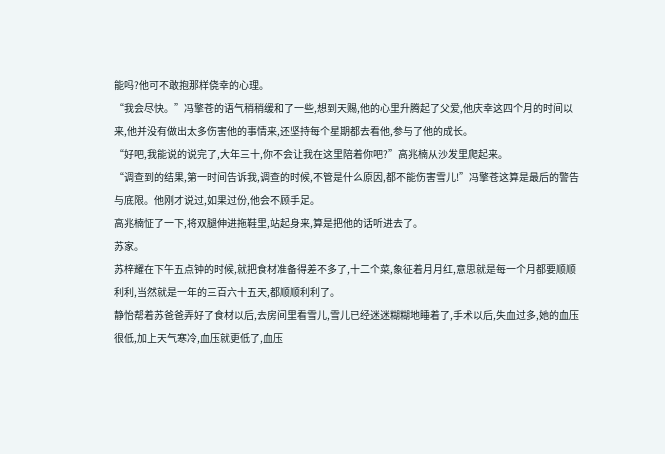能吗?他可不敢抱那样侥幸的心理。
“我会尽快。”冯擎苍的语气稍稍缓和了一些,想到天赐,他的心里升腾起了父爱,他庆幸这四个月的时间以来,他并没有做出太多伤害他的事情来,还坚持每个星期都去看他,参与了他的成长。
“好吧,我能说的说完了,大年三十,你不会让我在这里陪着你吧?”高兆楠从沙发里爬起来。
“调查到的结果,第一时间告诉我,调查的时候,不管是什么原因,都不能伤害雪儿!”冯擎苍这算是最后的警告与底限。他刚才说过,如果过份,他会不顾手足。
高兆楠怔了一下,将双腿伸进拖鞋里,站起身来,算是把他的话听进去了。
苏家。
苏梓耀在下午五点钟的时候,就把食材准备得差不多了,十二个菜,象征着月月红,意思就是每一个月都要顺顺利利,当然就是一年的三百六十五天,都顺顺利利了。
静怡帮着苏爸爸弄好了食材以后,去房间里看雪儿,雪儿已经迷迷糊糊地睡着了,手术以后,失血过多,她的血压很低,加上天气寒冷,血压就更低了,血压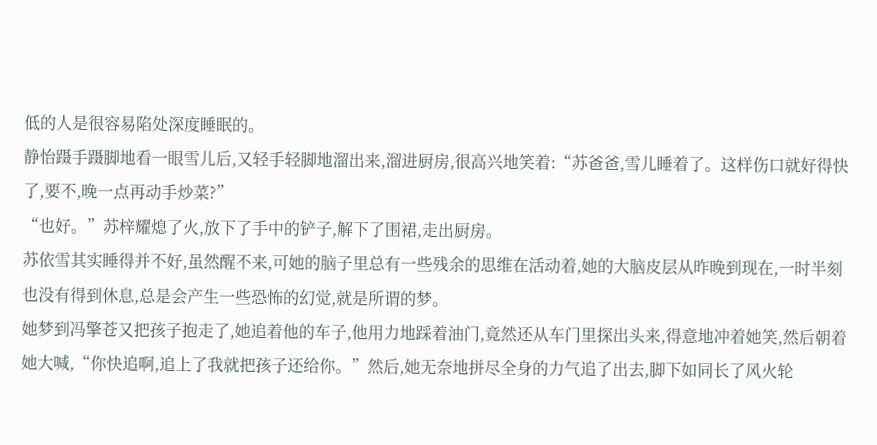低的人是很容易陷处深度睡眠的。
静怡蹑手蹑脚地看一眼雪儿后,又轻手轻脚地溜出来,溜进厨房,很高兴地笑着:“苏爸爸,雪儿睡着了。这样伤口就好得快了,要不,晚一点再动手炒菜?”
“也好。”苏梓耀熄了火,放下了手中的铲子,解下了围裙,走出厨房。
苏依雪其实睡得并不好,虽然醒不来,可她的脑子里总有一些残余的思维在活动着,她的大脑皮层从昨晚到现在,一时半刻也没有得到休息,总是会产生一些恐怖的幻觉,就是所谓的梦。
她梦到冯擎苍又把孩子抱走了,她追着他的车子,他用力地踩着油门,竟然还从车门里探出头来,得意地冲着她笑,然后朝着她大喊,“你快追啊,追上了我就把孩子还给你。”然后,她无奈地拼尽全身的力气追了出去,脚下如同长了风火轮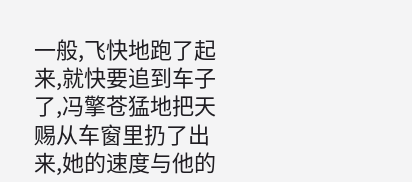一般,飞快地跑了起来,就快要追到车子了,冯擎苍猛地把天赐从车窗里扔了出来,她的速度与他的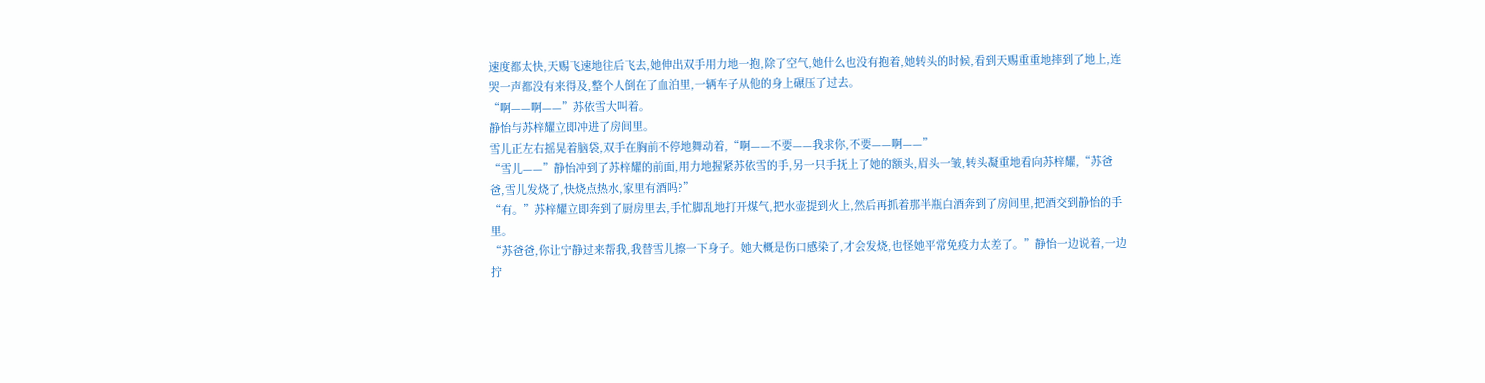速度都太快,天赐飞速地往后飞去,她伸出双手用力地一抱,除了空气,她什么也没有抱着,她转头的时候,看到天赐重重地摔到了地上,连哭一声都没有来得及,整个人倒在了血泊里,一辆车子从他的身上碾压了过去。
“啊——啊——”苏依雪大叫着。
静怡与苏梓耀立即冲进了房间里。
雪儿正左右摇晃着脑袋,双手在胸前不停地舞动着,“啊——不要——我求你,不要——啊——”
“雪儿——”静怡冲到了苏梓耀的前面,用力地握紧苏依雪的手,另一只手抚上了她的额头,眉头一皱,转头凝重地看向苏梓耀,“苏爸爸,雪儿发烧了,快烧点热水,家里有酒吗?”
“有。”苏梓耀立即奔到了厨房里去,手忙脚乱地打开煤气,把水壶提到火上,然后再抓着那半瓶白酒奔到了房间里,把酒交到静怡的手里。
“苏爸爸,你让宁静过来帮我,我替雪儿擦一下身子。她大概是伤口感染了,才会发烧,也怪她平常免疫力太差了。”静怡一边说着,一边拧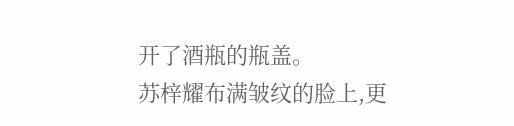开了酒瓶的瓶盖。
苏梓耀布满皱纹的脸上,更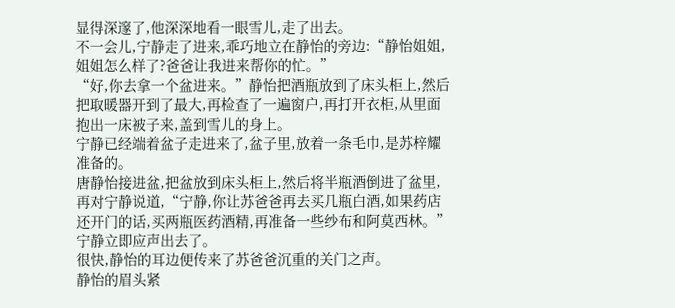显得深邃了,他深深地看一眼雪儿,走了出去。
不一会儿,宁静走了进来,乖巧地立在静怡的旁边:“静怡姐姐,姐姐怎么样了?爸爸让我进来帮你的忙。”
“好,你去拿一个盆进来。”静怡把酒瓶放到了床头柜上,然后把取暖器开到了最大,再检查了一遍窗户,再打开衣柜,从里面抱出一床被子来,盖到雪儿的身上。
宁静已经端着盆子走进来了,盆子里,放着一条毛巾,是苏梓耀准备的。
唐静怡接进盆,把盆放到床头柜上,然后将半瓶酒倒进了盆里,再对宁静说道,“宁静,你让苏爸爸再去买几瓶白酒,如果药店还开门的话,买两瓶医药酒精,再准备一些纱布和阿莫西林。”宁静立即应声出去了。
很快,静怡的耳边便传来了苏爸爸沉重的关门之声。
静怡的眉头紧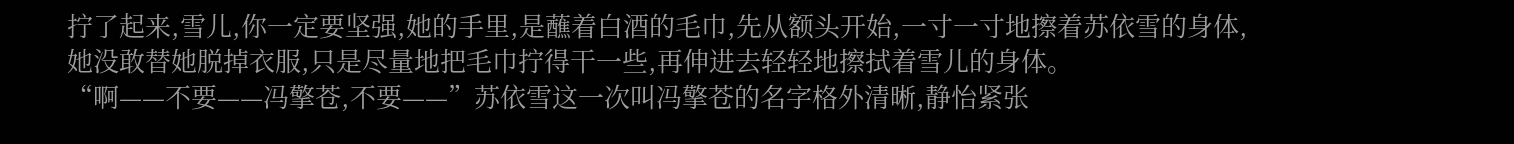拧了起来,雪儿,你一定要坚强,她的手里,是蘸着白酒的毛巾,先从额头开始,一寸一寸地擦着苏依雪的身体,她没敢替她脱掉衣服,只是尽量地把毛巾拧得干一些,再伸进去轻轻地擦拭着雪儿的身体。
“啊——不要——冯擎苍,不要——”苏依雪这一次叫冯擎苍的名字格外清晰,静怡紧张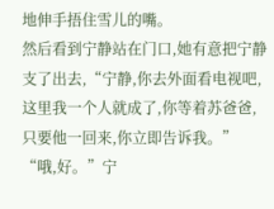地伸手捂住雪儿的嘴。
然后看到宁静站在门口,她有意把宁静支了出去,“宁静,你去外面看电视吧,这里我一个人就成了,你等着苏爸爸,只要他一回来,你立即告诉我。”
“哦,好。”宁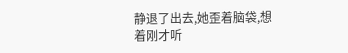静退了出去,她歪着脑袋,想着刚才听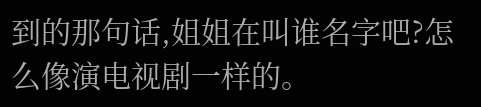到的那句话,姐姐在叫谁名字吧?怎么像演电视剧一样的。